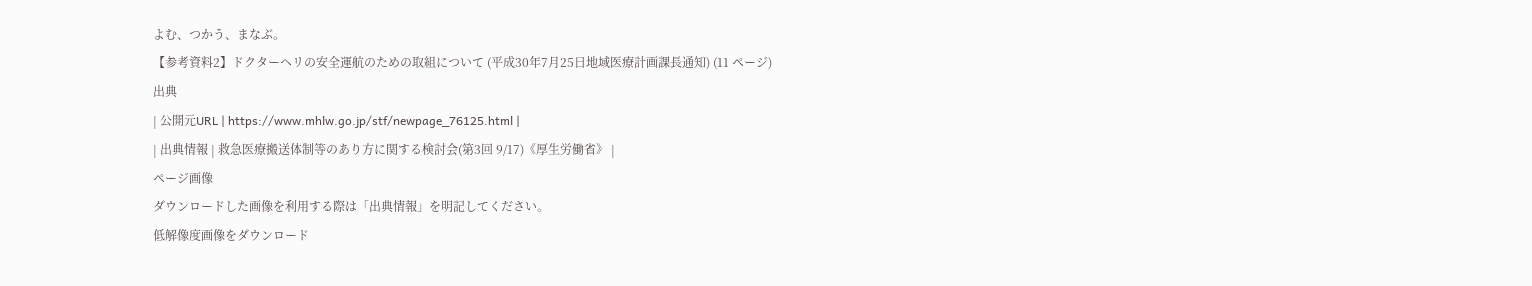よむ、つかう、まなぶ。
【参考資料2】ドクターヘリの安全運航のための取組について (平成30年7月25日地域医療計画課長通知) (11 ページ)
出典
| 公開元URL | https://www.mhlw.go.jp/stf/newpage_76125.html |
| 出典情報 | 救急医療搬送体制等のあり方に関する検討会(第3回 9/17)《厚生労働省》 |
ページ画像
ダウンロードした画像を利用する際は「出典情報」を明記してください。
低解像度画像をダウンロード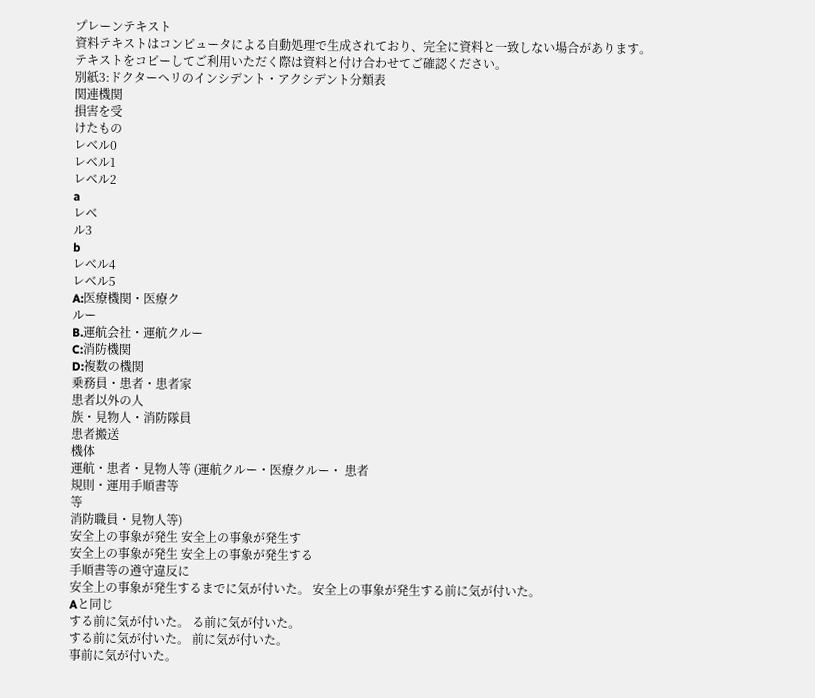プレーンテキスト
資料テキストはコンピュータによる自動処理で生成されており、完全に資料と一致しない場合があります。
テキストをコピーしてご利用いただく際は資料と付け合わせてご確認ください。
別紙3:ドクターヘリのインシデント・アクシデント分類表
関連機関
損害を受
けたもの
レベル0
レベル1
レベル2
a
レベ
ル3
b
レベル4
レベル5
A:医療機関・医療ク
ルー
B.運航会社・運航クルー
C:消防機関
D:複数の機関
乗務員・患者・患者家
患者以外の人
族・見物人・消防隊員
患者搬送
機体
運航・患者・見物人等 (運航クルー・医療クルー・ 患者
規則・運用手順書等
等
消防職員・見物人等)
安全上の事象が発生 安全上の事象が発生す
安全上の事象が発生 安全上の事象が発生する
手順書等の遵守違反に
安全上の事象が発生するまでに気が付いた。 安全上の事象が発生する前に気が付いた。
Aと同じ
する前に気が付いた。 る前に気が付いた。
する前に気が付いた。 前に気が付いた。
事前に気が付いた。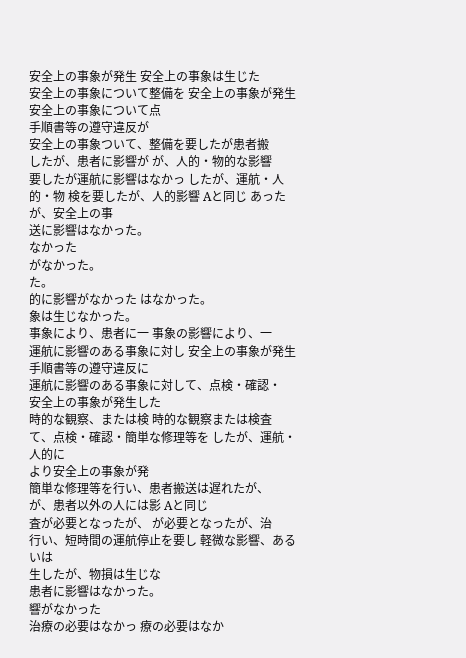安全上の事象が発生 安全上の事象は生じた
安全上の事象について整備を 安全上の事象が発生 安全上の事象について点
手順書等の遵守違反が
安全上の事象ついて、整備を要したが患者搬
したが、患者に影響が が、人的・物的な影響
要したが運航に影響はなかっ したが、運航・人的・物 検を要したが、人的影響 Aと同じ あったが、安全上の事
送に影響はなかった。
なかった
がなかった。
た。
的に影響がなかった はなかった。
象は生じなかった。
事象により、患者に一 事象の影響により、一
運航に影響のある事象に対し 安全上の事象が発生
手順書等の遵守違反に
運航に影響のある事象に対して、点検・確認・
安全上の事象が発生した
時的な観察、または検 時的な観察または検査
て、点検・確認・簡単な修理等を したが、運航・人的に
より安全上の事象が発
簡単な修理等を行い、患者搬送は遅れたが、
が、患者以外の人には影 Aと同じ
査が必要となったが、 が必要となったが、治
行い、短時間の運航停止を要し 軽微な影響、あるいは
生したが、物損は生じな
患者に影響はなかった。
響がなかった
治療の必要はなかっ 療の必要はなか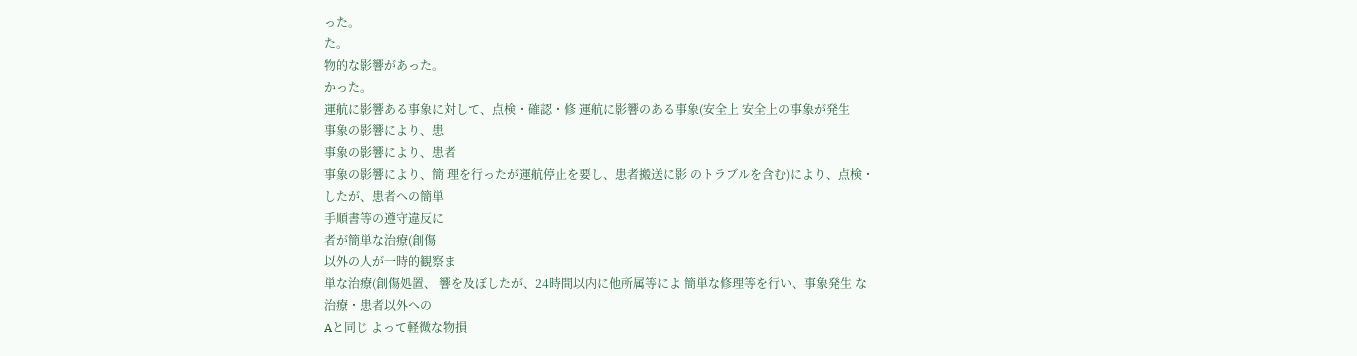った。
た。
物的な影響があった。
かった。
運航に影響ある事象に対して、点検・確認・修 運航に影響のある事象(安全上 安全上の事象が発生
事象の影響により、患
事象の影響により、患者
事象の影響により、簡 理を行ったが運航停止を要し、患者搬送に影 のトラブルを含む)により、点検・ したが、患者への簡単
手順書等の遵守違反に
者が簡単な治療(創傷
以外の人が一時的観察ま
単な治療(創傷処置、 響を及ぼしたが、24時間以内に他所属等によ 簡単な修理等を行い、事象発生 な治療・患者以外への
Aと同じ よって軽微な物損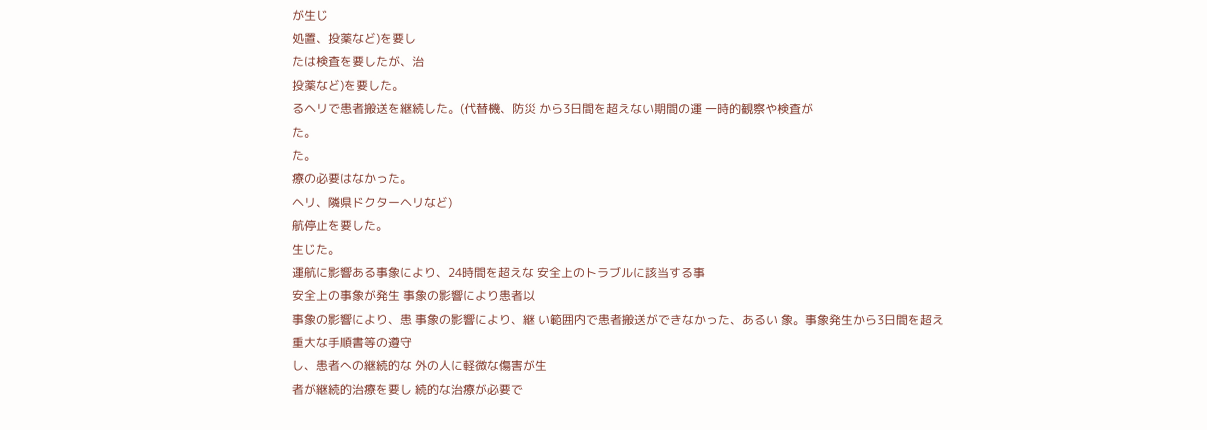が生じ
処置、投薬など)を要し
たは検査を要したが、治
投薬など)を要した。
るヘリで患者搬送を継続した。(代替機、防災 から3日間を超えない期間の運 一時的観察や検査が
た。
た。
療の必要はなかった。
ヘリ、隣県ドクターヘリなど)
航停止を要した。
生じた。
運航に影響ある事象により、24時間を超えな 安全上のトラブルに該当する事
安全上の事象が発生 事象の影響により患者以
事象の影響により、患 事象の影響により、継 い範囲内で患者搬送ができなかった、あるい 象。事象発生から3日間を超え
重大な手順書等の遵守
し、患者への継続的な 外の人に軽微な傷害が生
者が継続的治療を要し 続的な治療が必要で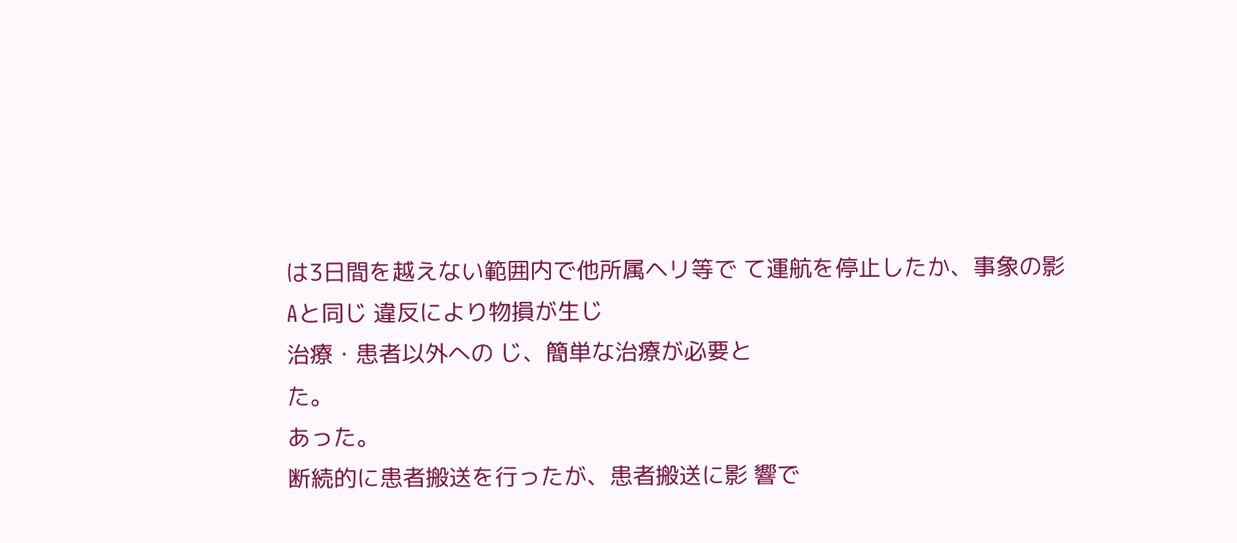は3日間を越えない範囲内で他所属ヘリ等で て運航を停止したか、事象の影
Aと同じ 違反により物損が生じ
治療・患者以外への じ、簡単な治療が必要と
た。
あった。
断続的に患者搬送を行ったが、患者搬送に影 響で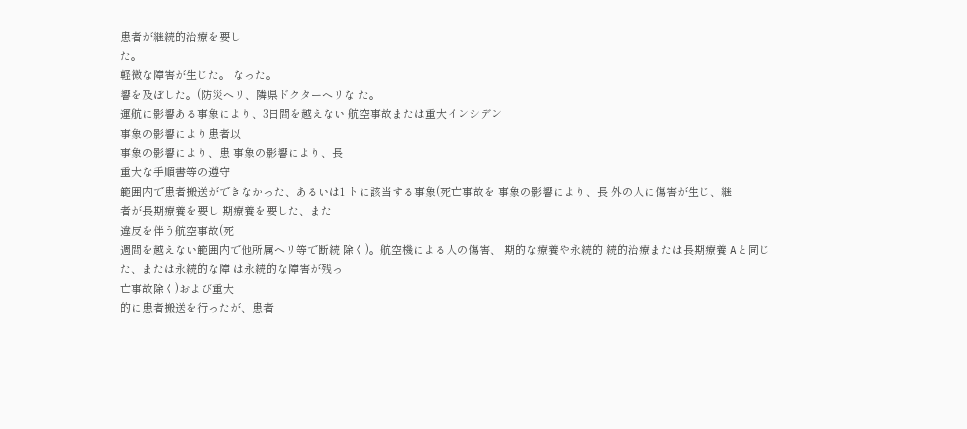患者が継続的治療を要し
た。
軽微な障害が生じた。 なった。
響を及ぼした。(防災ヘリ、隣県ドクターヘリな た。
運航に影響ある事象により、3日間を越えない 航空事故または重大インシデン
事象の影響により患者以
事象の影響により、患 事象の影響により、長
重大な手順書等の遵守
範囲内で患者搬送ができなかった、あるいは1 トに該当する事象(死亡事故を 事象の影響により、長 外の人に傷害が生じ、継
者が長期療養を要し 期療養を要した、また
違反を伴う航空事故(死
週間を越えない範囲内で他所属ヘリ等で断続 除く)。航空機による人の傷害、 期的な療養や永続的 続的治療または長期療養 Aと同じ
た、または永続的な障 は永続的な障害が残っ
亡事故除く)および重大
的に患者搬送を行ったが、患者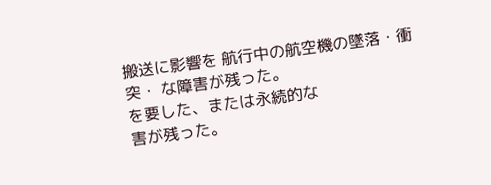搬送に影響を 航行中の航空機の墜落・衝突・ な障害が残った。
を要した、または永続的な
害が残った。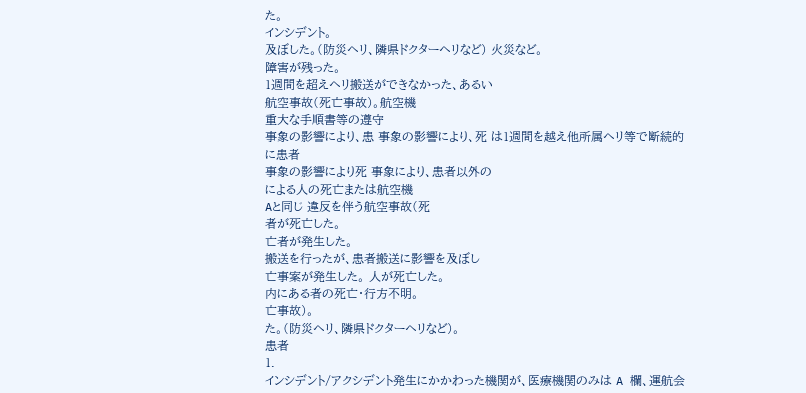た。
インシデント。
及ぼした。(防災ヘリ、隣県ドクターヘリなど) 火災など。
障害が残った。
1週間を超えヘリ搬送ができなかった、あるい
航空事故(死亡事故)。航空機
重大な手順書等の遵守
事象の影響により、患 事象の影響により、死 は1週間を越え他所属ヘリ等で断続的に患者
事象の影響により死 事象により、患者以外の
による人の死亡または航空機
Aと同じ 違反を伴う航空事故(死
者が死亡した。
亡者が発生した。
搬送を行ったが、患者搬送に影響を及ぼし
亡事案が発生した。 人が死亡した。
内にある者の死亡・行方不明。
亡事故)。
た。(防災ヘリ、隣県ドクターヘリなど)。
患者
1.
インシデント/アクシデント発生にかかわった機関が、医療機関のみは A 欄、運航会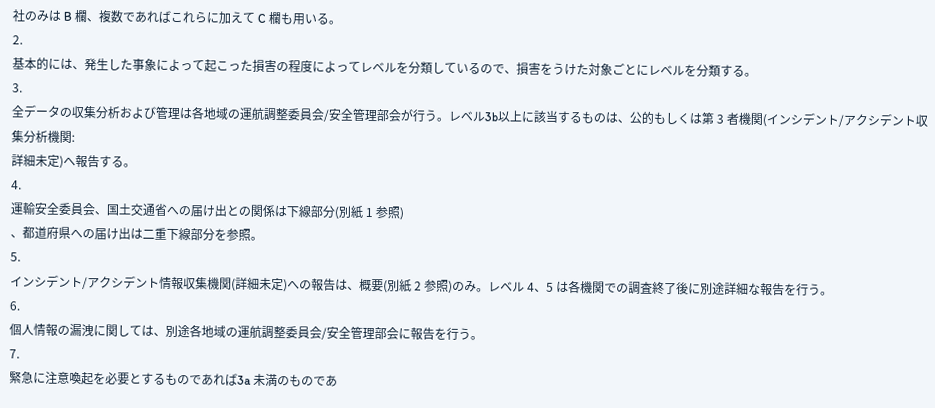社のみは B 欄、複数であればこれらに加えて C 欄も用いる。
2.
基本的には、発生した事象によって起こった損害の程度によってレベルを分類しているので、損害をうけた対象ごとにレベルを分類する。
3.
全データの収集分析および管理は各地域の運航調整委員会/安全管理部会が行う。レベル3b以上に該当するものは、公的もしくは第 3 者機関(インシデント/アクシデント収集分析機関:
詳細未定)へ報告する。
4.
運輸安全委員会、国土交通省への届け出との関係は下線部分(別紙 1 参照)
、都道府県への届け出は二重下線部分を参照。
5.
インシデント/アクシデント情報収集機関(詳細未定)への報告は、概要(別紙 2 参照)のみ。レベル 4、5 は各機関での調査終了後に別途詳細な報告を行う。
6.
個人情報の漏洩に関しては、別途各地域の運航調整委員会/安全管理部会に報告を行う。
7.
緊急に注意喚起を必要とするものであれば3a 未満のものであ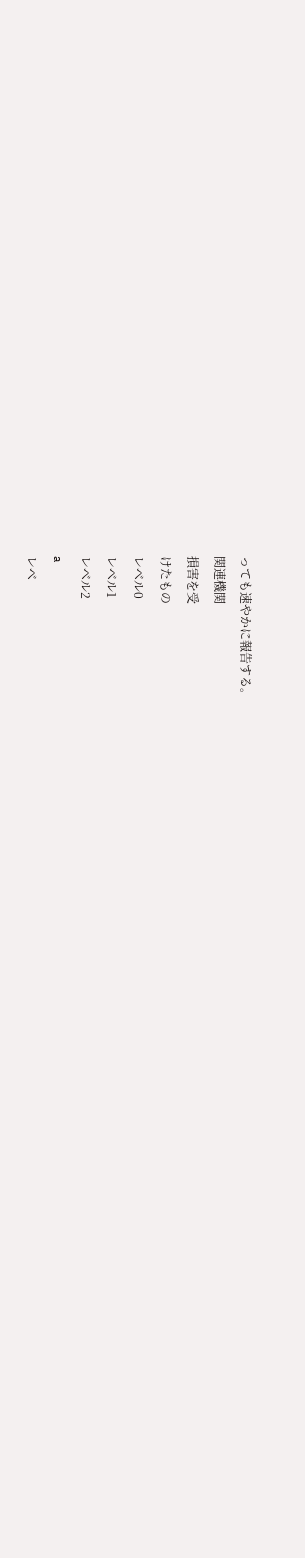っても速やかに報告する。
関連機関
損害を受
けたもの
レベル0
レベル1
レベル2
a
レベ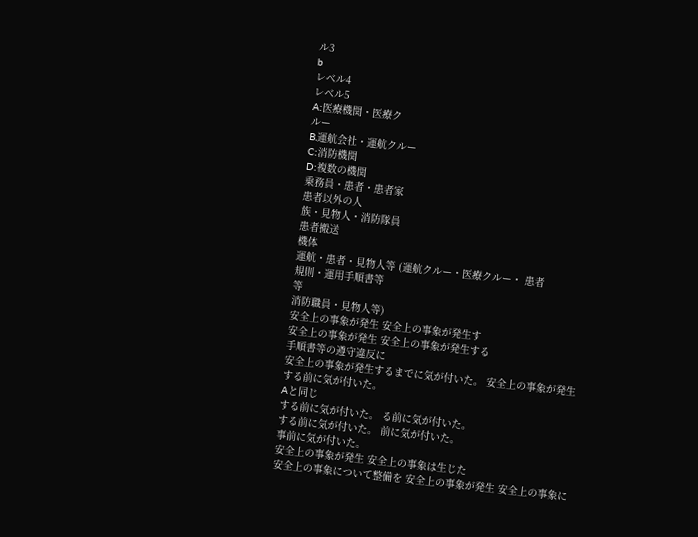ル3
b
レベル4
レベル5
A:医療機関・医療ク
ルー
B.運航会社・運航クルー
C:消防機関
D:複数の機関
乗務員・患者・患者家
患者以外の人
族・見物人・消防隊員
患者搬送
機体
運航・患者・見物人等 (運航クルー・医療クルー・ 患者
規則・運用手順書等
等
消防職員・見物人等)
安全上の事象が発生 安全上の事象が発生す
安全上の事象が発生 安全上の事象が発生する
手順書等の遵守違反に
安全上の事象が発生するまでに気が付いた。 安全上の事象が発生する前に気が付いた。
Aと同じ
する前に気が付いた。 る前に気が付いた。
する前に気が付いた。 前に気が付いた。
事前に気が付いた。
安全上の事象が発生 安全上の事象は生じた
安全上の事象について整備を 安全上の事象が発生 安全上の事象に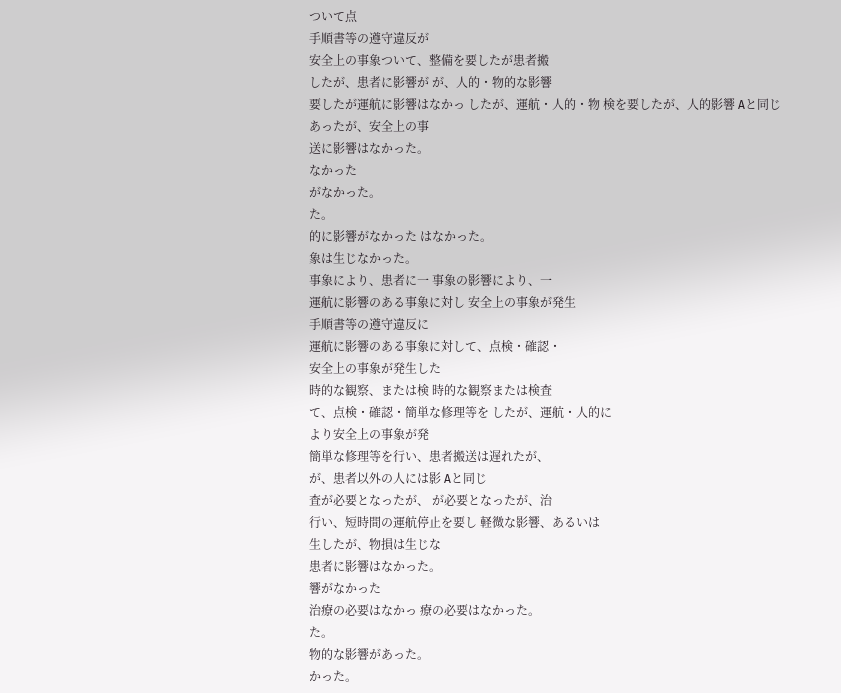ついて点
手順書等の遵守違反が
安全上の事象ついて、整備を要したが患者搬
したが、患者に影響が が、人的・物的な影響
要したが運航に影響はなかっ したが、運航・人的・物 検を要したが、人的影響 Aと同じ あったが、安全上の事
送に影響はなかった。
なかった
がなかった。
た。
的に影響がなかった はなかった。
象は生じなかった。
事象により、患者に一 事象の影響により、一
運航に影響のある事象に対し 安全上の事象が発生
手順書等の遵守違反に
運航に影響のある事象に対して、点検・確認・
安全上の事象が発生した
時的な観察、または検 時的な観察または検査
て、点検・確認・簡単な修理等を したが、運航・人的に
より安全上の事象が発
簡単な修理等を行い、患者搬送は遅れたが、
が、患者以外の人には影 Aと同じ
査が必要となったが、 が必要となったが、治
行い、短時間の運航停止を要し 軽微な影響、あるいは
生したが、物損は生じな
患者に影響はなかった。
響がなかった
治療の必要はなかっ 療の必要はなかった。
た。
物的な影響があった。
かった。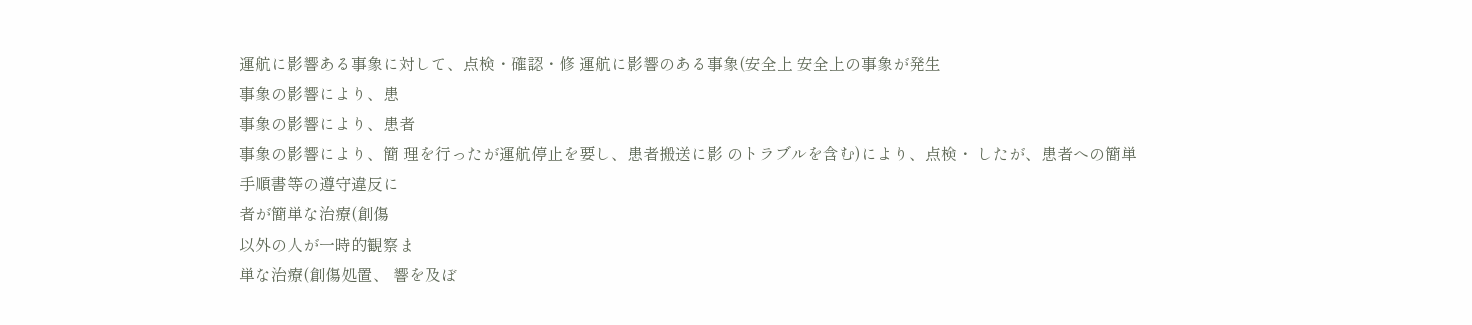運航に影響ある事象に対して、点検・確認・修 運航に影響のある事象(安全上 安全上の事象が発生
事象の影響により、患
事象の影響により、患者
事象の影響により、簡 理を行ったが運航停止を要し、患者搬送に影 のトラブルを含む)により、点検・ したが、患者への簡単
手順書等の遵守違反に
者が簡単な治療(創傷
以外の人が一時的観察ま
単な治療(創傷処置、 響を及ぼ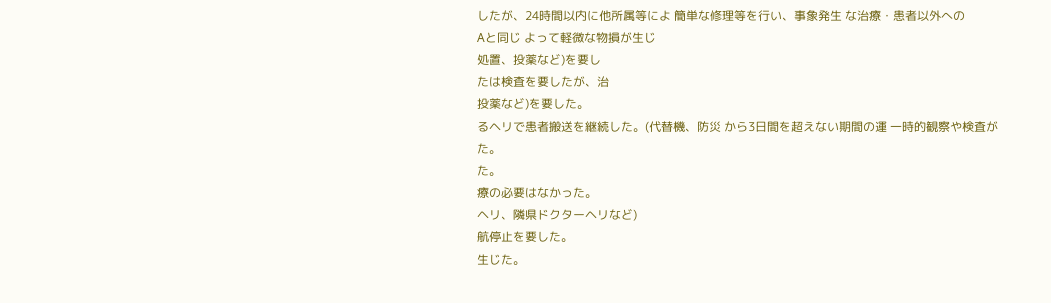したが、24時間以内に他所属等によ 簡単な修理等を行い、事象発生 な治療・患者以外への
Aと同じ よって軽微な物損が生じ
処置、投薬など)を要し
たは検査を要したが、治
投薬など)を要した。
るヘリで患者搬送を継続した。(代替機、防災 から3日間を超えない期間の運 一時的観察や検査が
た。
た。
療の必要はなかった。
ヘリ、隣県ドクターヘリなど)
航停止を要した。
生じた。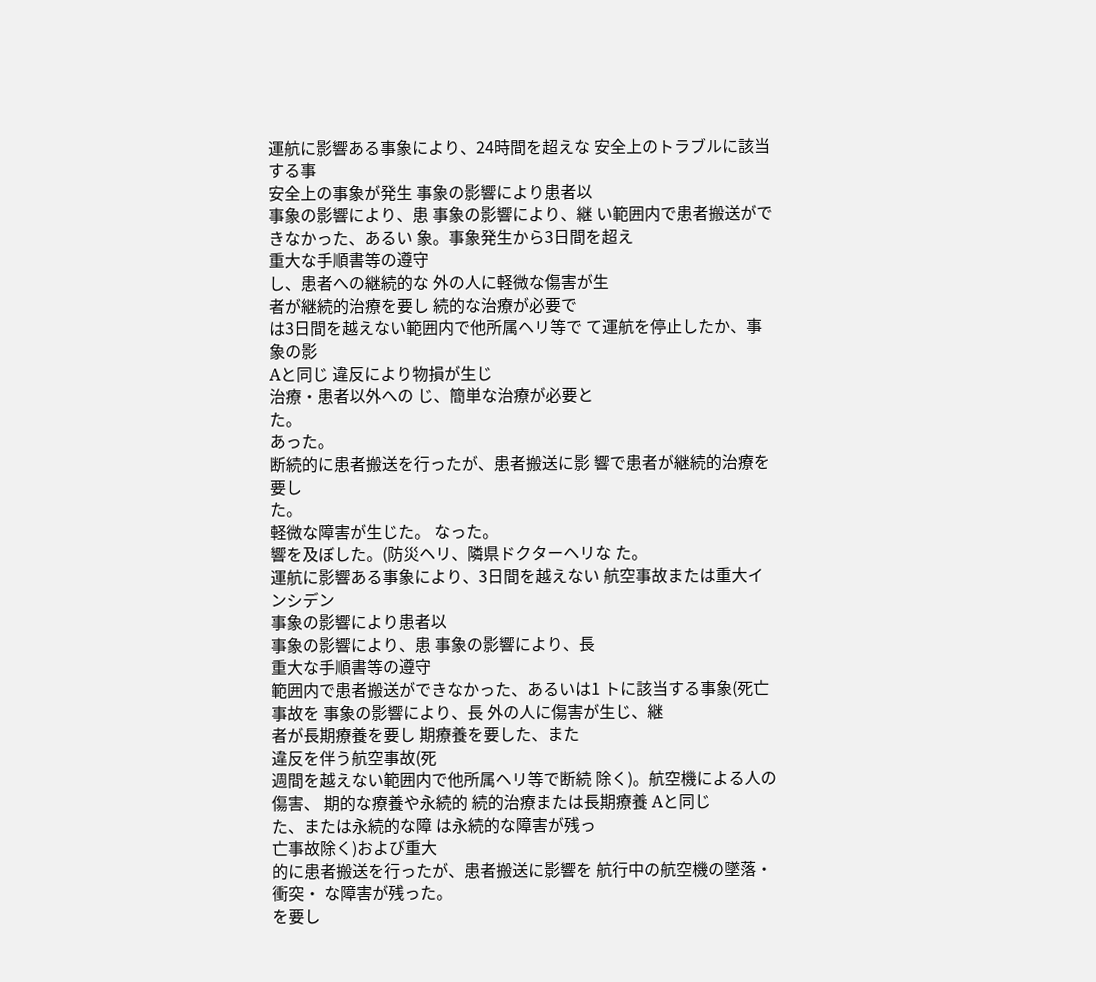運航に影響ある事象により、24時間を超えな 安全上のトラブルに該当する事
安全上の事象が発生 事象の影響により患者以
事象の影響により、患 事象の影響により、継 い範囲内で患者搬送ができなかった、あるい 象。事象発生から3日間を超え
重大な手順書等の遵守
し、患者への継続的な 外の人に軽微な傷害が生
者が継続的治療を要し 続的な治療が必要で
は3日間を越えない範囲内で他所属ヘリ等で て運航を停止したか、事象の影
Aと同じ 違反により物損が生じ
治療・患者以外への じ、簡単な治療が必要と
た。
あった。
断続的に患者搬送を行ったが、患者搬送に影 響で患者が継続的治療を要し
た。
軽微な障害が生じた。 なった。
響を及ぼした。(防災ヘリ、隣県ドクターヘリな た。
運航に影響ある事象により、3日間を越えない 航空事故または重大インシデン
事象の影響により患者以
事象の影響により、患 事象の影響により、長
重大な手順書等の遵守
範囲内で患者搬送ができなかった、あるいは1 トに該当する事象(死亡事故を 事象の影響により、長 外の人に傷害が生じ、継
者が長期療養を要し 期療養を要した、また
違反を伴う航空事故(死
週間を越えない範囲内で他所属ヘリ等で断続 除く)。航空機による人の傷害、 期的な療養や永続的 続的治療または長期療養 Aと同じ
た、または永続的な障 は永続的な障害が残っ
亡事故除く)および重大
的に患者搬送を行ったが、患者搬送に影響を 航行中の航空機の墜落・衝突・ な障害が残った。
を要し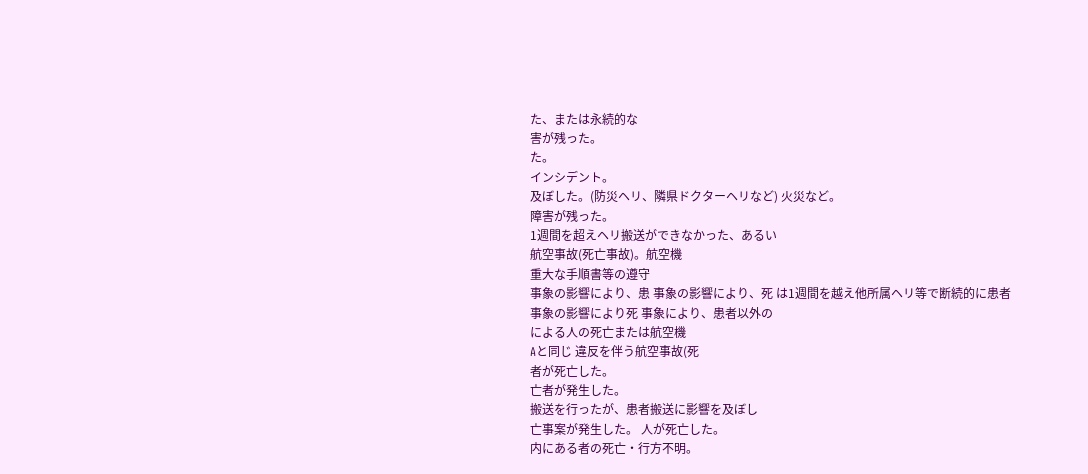た、または永続的な
害が残った。
た。
インシデント。
及ぼした。(防災ヘリ、隣県ドクターヘリなど) 火災など。
障害が残った。
1週間を超えヘリ搬送ができなかった、あるい
航空事故(死亡事故)。航空機
重大な手順書等の遵守
事象の影響により、患 事象の影響により、死 は1週間を越え他所属ヘリ等で断続的に患者
事象の影響により死 事象により、患者以外の
による人の死亡または航空機
Aと同じ 違反を伴う航空事故(死
者が死亡した。
亡者が発生した。
搬送を行ったが、患者搬送に影響を及ぼし
亡事案が発生した。 人が死亡した。
内にある者の死亡・行方不明。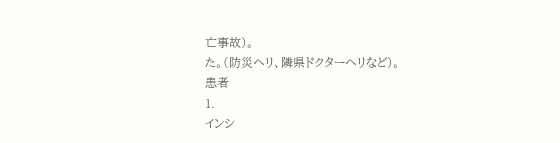亡事故)。
た。(防災ヘリ、隣県ドクターヘリなど)。
患者
1.
インシ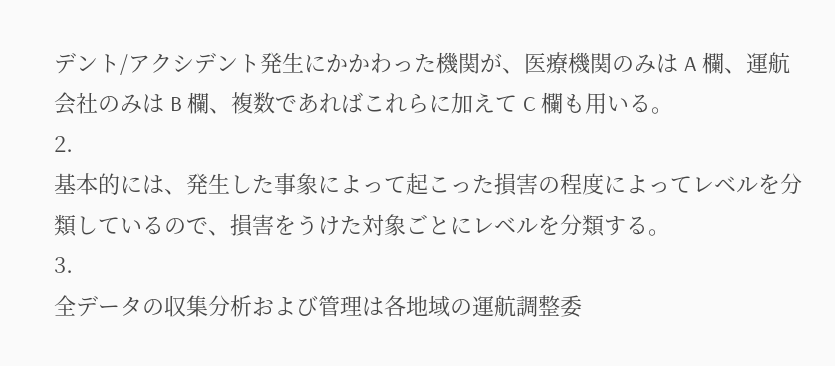デント/アクシデント発生にかかわった機関が、医療機関のみは A 欄、運航会社のみは B 欄、複数であればこれらに加えて C 欄も用いる。
2.
基本的には、発生した事象によって起こった損害の程度によってレベルを分類しているので、損害をうけた対象ごとにレベルを分類する。
3.
全データの収集分析および管理は各地域の運航調整委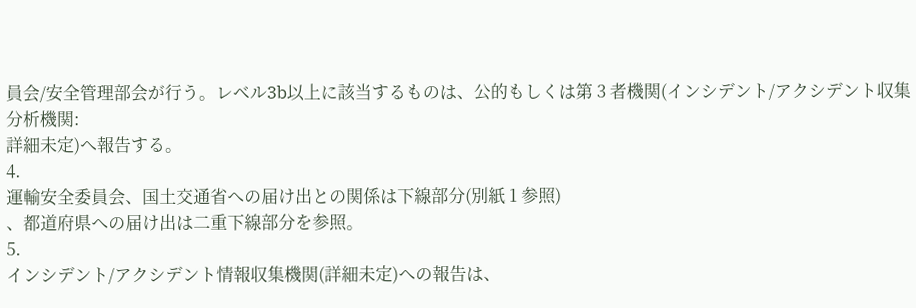員会/安全管理部会が行う。レベル3b以上に該当するものは、公的もしくは第 3 者機関(インシデント/アクシデント収集分析機関:
詳細未定)へ報告する。
4.
運輸安全委員会、国土交通省への届け出との関係は下線部分(別紙 1 参照)
、都道府県への届け出は二重下線部分を参照。
5.
インシデント/アクシデント情報収集機関(詳細未定)への報告は、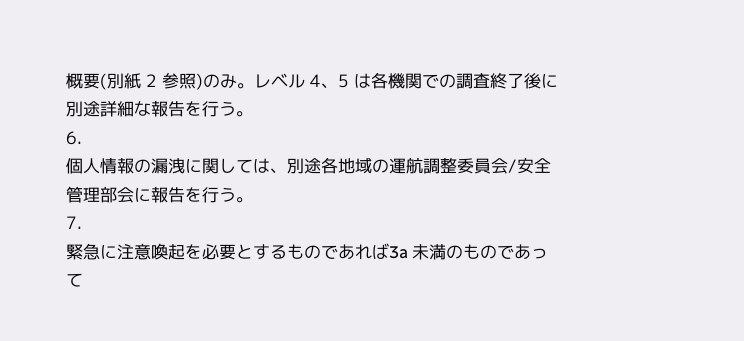概要(別紙 2 参照)のみ。レベル 4、5 は各機関での調査終了後に別途詳細な報告を行う。
6.
個人情報の漏洩に関しては、別途各地域の運航調整委員会/安全管理部会に報告を行う。
7.
緊急に注意喚起を必要とするものであれば3a 未満のものであって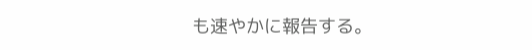も速やかに報告する。